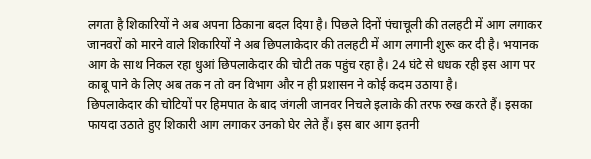लगता है शिकारियों ने अब अपना ठिकाना बदल दिया है। पिछले दिनों पंचाचूली की तलहटी में आग लगाकर जानवरों को मारने वाले शिकारियों ने अब छिपलाकेदार की तलहटी में आग लगानी शुरू कर दी है। भयानक आग के साथ निकल रहा धुआं छिपलाकेदार की चोटी तक पहुंच रहा है। 24 घंटे से धधक रही इस आग पर काबू पाने के लिए अब तक न तो वन विभाग और न ही प्रशासन ने कोई कदम उठाया है।
छिपलाकेदार की चोटियों पर हिमपात के बाद जंगली जानवर निचले इलाके की तरफ रुख करते हैं। इसका फायदा उठाते हुए शिकारी आग लगाकर उनको घेर लेते हैं। इस बार आग इतनी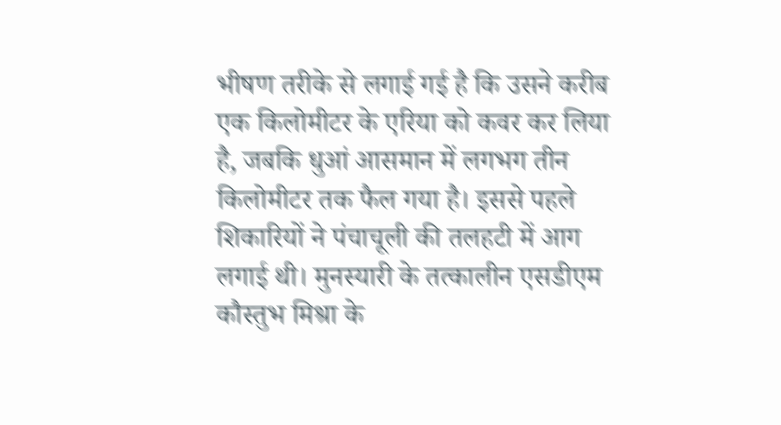भीषण तरीके से लगाई गई है कि उसने करीब एक किलोमीटर के एरिया को कवर कर लिया है, जबकि धुआं आसमान में लगभग तीन किलोमीटर तक फैल गया है। इससे पहले शिकारियों ने पंचाचूली की तलहटी में आग लगाई थी। मुनस्यारी के तत्कालीन एसडीएम कौस्तुभ मिश्रा के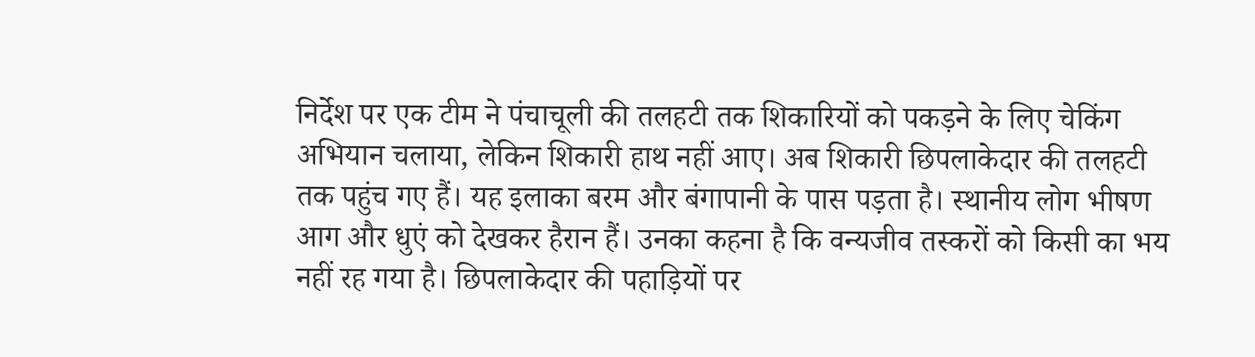निर्देश पर एक टीम ने पंचाचूली की तलहटी तक शिकारियों को पकड़ने के लिए चेकिंग अभियान चलाया, लेकिन शिकारी हाथ नहीं आए। अब शिकारी छिपलाकेदार की तलहटी तक पहुंच गए हैं। यह इलाका बरम और बंगापानी के पास पड़ता है। स्थानीय लोग भीषण आग और धुएं को देखकर हैरान हैं। उनका कहना है कि वन्यजीव तस्करों को किसी का भय नहीं रह गया है। छिपलाकेदार की पहाड़ियों पर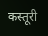कस्तूरी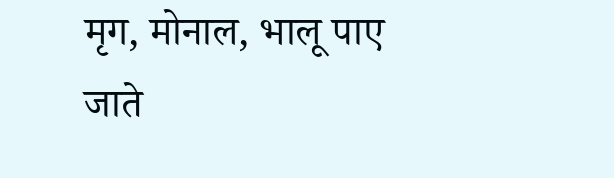मृग, मोनाल, भालू पाए जाते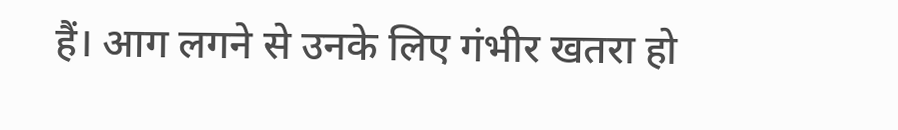हैं। आग लगने से उनके लिए गंभीर खतरा हो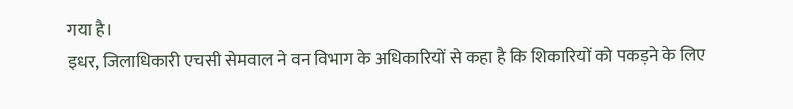गया है।
इधर, जिलाधिकारी एचसी सेमवाल ने वन विभाग के अधिकारियों से कहा है कि शिकारियों को पकड़ने के लिए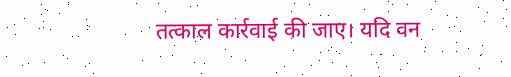तत्काल कार्रवाई की जाए। यदि वन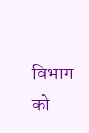विभाग को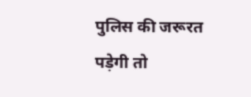पुलिस की जरूरत पड़ेगी तो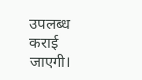उपलब्ध कराई जाएगी।